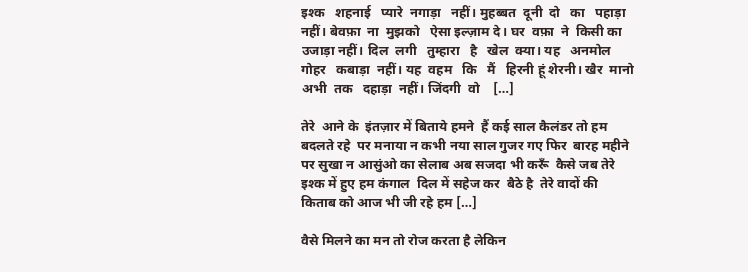इश्क   शहनाई   प्यारे  नगाड़ा   नहीं। मुहब्बत  दूनी  दो   का   पहाड़ा नहीं। बेवफ़ा  ना  मुझको   ऐसा इल्ज़ाम दे। घर  वफ़ा  ने  किसी का उजाड़ा नहीं। दिल  लगी   तुम्हारा   है   खेल  क्या। यह   अनमोल   गोहर   कबाड़ा  नहीं। यह  वहम   कि   मैं   हिरनी हूं शेरनी। खैर  मानो  अभी  तक   दहाड़ा  नहीं। जिंदगी  वो    […]

तेरे  आने के  इंतज़ार में बिताये हमने  हैं कई साल कैलंडर तो हम  बदलते रहे  पर मनाया न कभी नया साल गुजर गए फिर  बारह महीने पर सुखा न आसुंओ का सेलाब अब सजदा भी करूँ  कैसे जब तेरे इश्क में हुए हम कंगाल  दिल में सहेज कर  बैठे है  तेरे वादों की  किताब को आज भी जी रहे हम […]

वैसे मिलने का मन तो रोज करता है लेकिन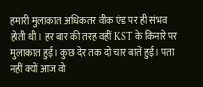हमारी मुलाकात अधिकतर वीक एंड पर ही संभव होती थी। हर बार की तरह वहीं KST के किनारे पर मुलाकात हुई। कुछ देर तक दो चार बातें हुई। पता नहीं क्यों आज वो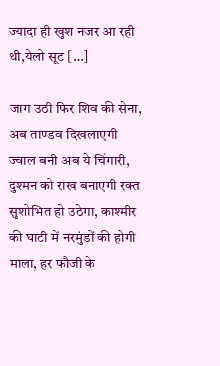ज्यादा ही खुश नजर आ रही थी,येलो सूट […]

जाग उठी फिर शिव की सेना, अब ताण्डव दिखलाएगी ज्वाल बनी अब ये चिंगारी, दुश्मन को राख बनाएगी रक्त सुशोभित हो उठेगा, काश्मीर की घाटी में नरमुंडों की होगी माला, हर फौजी के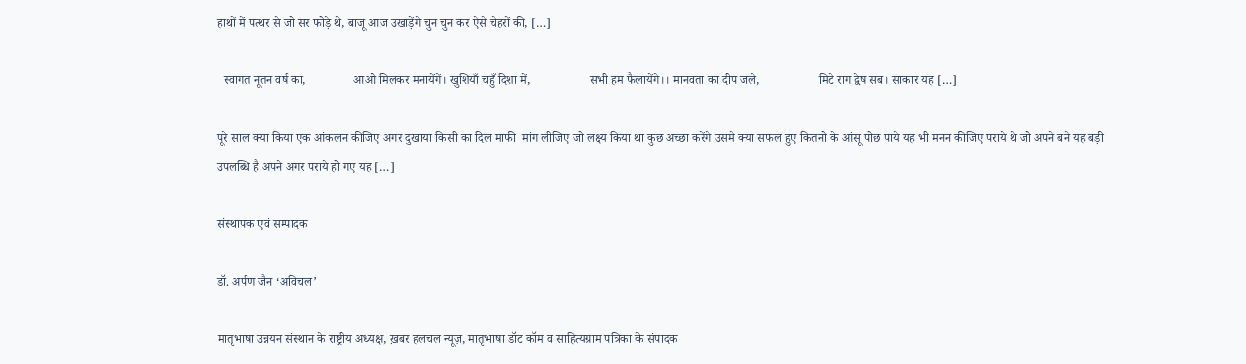हाथों में पत्थर से जो सर फोड़े थे, बाजू आज उखाड़ेंगे चुन चुन कर ऐसे चेहरों की, […]

  स्वागत नूतन वर्ष का,               आओ मिलकर मनायेंगें। खुशियाँ चहुँ दिशा में,                   सभी हम फैलायेंगे।। मानवता का दीप जले,                   मिटे राग द्वेष सब। साकार यह […]

पूरे साल क्या किया एक आंकलन कीजिए अगर दुखाया किसी का दिल माफी  मांग लीजिए जो लक्ष्य किया था कुछ अच्छा करेंगे उसमे क्या सफल हुए कितनो के आंसू पोछ पाये यह भी मनन कीजिए पराये थे जो अपने बने यह बड़ी उपलब्धि है अपने अगर पराये हो गए यह […]

संस्थापक एवं सम्पादक

डॉ. अर्पण जैन ‘अविचल’

मातृभाषा उन्नयन संस्थान के राष्ट्रीय अध्यक्ष, ख़बर हलचल न्यूज़, मातृभाषा डॉट कॉम व साहित्यग्राम पत्रिका के संपादक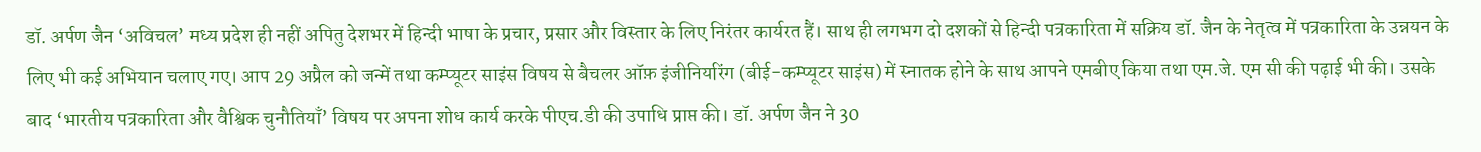डॉ. अर्पण जैन ‘अविचल’ मध्य प्रदेश ही नहीं अपितु देशभर में हिन्दी भाषा के प्रचार, प्रसार और विस्तार के लिए निरंतर कार्यरत हैं। साथ ही लगभग दो दशकों से हिन्दी पत्रकारिता में सक्रिय डॉ. जैन के नेतृत्व में पत्रकारिता के उन्नयन के लिए भी कई अभियान चलाए गए। आप 29 अप्रैल को जन्में तथा कम्प्यूटर साइंस विषय से बैचलर ऑफ़ इंजीनियरिंग (बीई-कम्प्यूटर साइंस) में स्नातक होने के साथ आपने एमबीए किया तथा एम.जे. एम सी की पढ़ाई भी की। उसके बाद ‘भारतीय पत्रकारिता और वैश्विक चुनौतियाँ’ विषय पर अपना शोध कार्य करके पीएच.डी की उपाधि प्राप्त की। डॉ. अर्पण जैन ने 30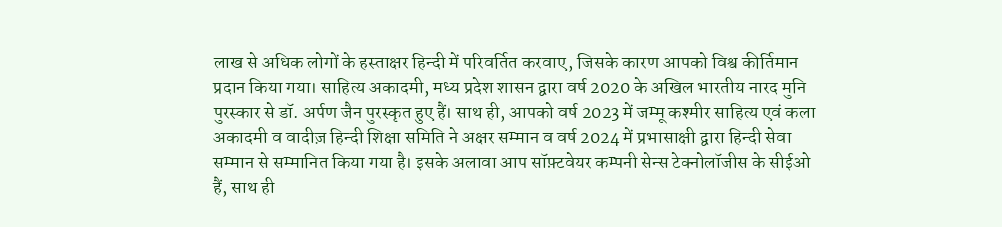लाख से अधिक लोगों के हस्ताक्षर हिन्दी में परिवर्तित करवाए, जिसके कारण आपको विश्व कीर्तिमान प्रदान किया गया। साहित्य अकादमी, मध्य प्रदेश शासन द्वारा वर्ष 2020 के अखिल भारतीय नारद मुनि पुरस्कार से डॉ. अर्पण जैन पुरस्कृत हुए हैं। साथ ही, आपको वर्ष 2023 में जम्मू कश्मीर साहित्य एवं कला अकादमी व वादीज़ हिन्दी शिक्षा समिति ने अक्षर सम्मान व वर्ष 2024 में प्रभासाक्षी द्वारा हिन्दी सेवा सम्मान से सम्मानित किया गया है। इसके अलावा आप सॉफ़्टवेयर कम्पनी सेन्स टेक्नोलॉजीस के सीईओ हैं, साथ ही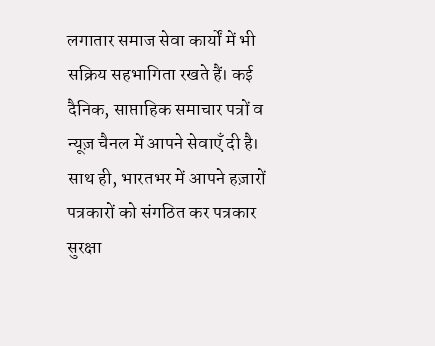लगातार समाज सेवा कार्यों में भी सक्रिय सहभागिता रखते हैं। कई दैनिक, साप्ताहिक समाचार पत्रों व न्यूज़ चैनल में आपने सेवाएँ दी है। साथ ही, भारतभर में आपने हज़ारों पत्रकारों को संगठित कर पत्रकार सुरक्षा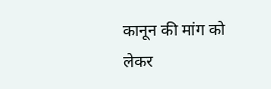कानून की मांग को लेकर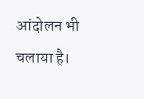आंदोलन भी चलाया है।